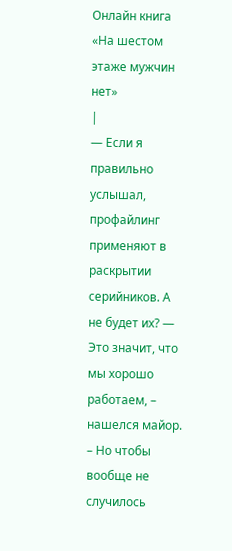Онлайн книга «На шестом этаже мужчин нет»
|
— Если я правильно услышал, профайлинг применяют в раскрытии серийников. А не будет их? — Это значит, что мы хорошо работаем, – нашелся майор. – Но чтобы вообще не случилось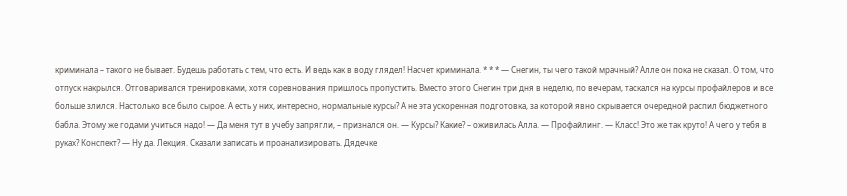криминала – такого не бывает. Будешь работать с тем, что есть. И ведь как в воду глядел! Насчет криминала. * * * — Снегин, ты чего такой мрачный? Алле он пока не сказал. О том, что отпуск накрылся. Отговаривался тренировками, хотя соревнования пришлось пропустить. Вместо этого Снегин три дня в неделю, по вечерам, таскался на курсы профайлеров и все больше злился. Настолько все было сырое. А есть у них, интересно, нормальные курсы? А не эта ускоренная подготовка, за которой явно скрывается очередной распил бюджетного бабла. Этому же годами учиться надо! — Да меня тут в учебу запрягли, – признался он. — Курсы? Какие? – оживилась Алла. — Профайлинг. — Класс! Это же так круто! А чего у тебя в руках? Конспект? — Ну да. Лекция. Сказали записать и проанализировать. Дядечке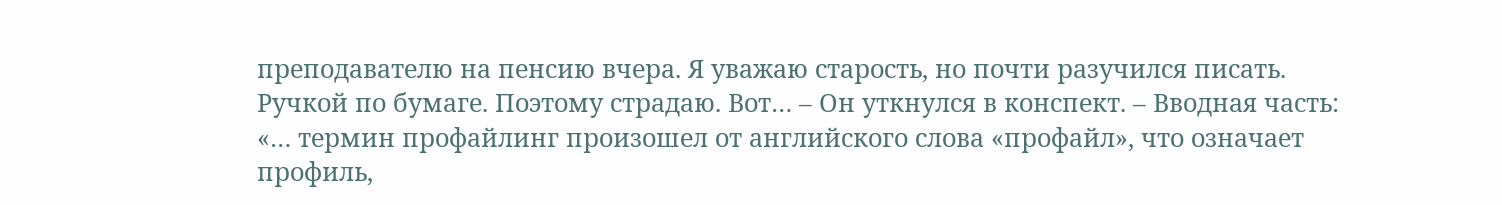преподавателю на пенсию вчера. Я уважаю старость, но почти разучился писать. Ручкой по бумаге. Поэтому страдаю. Вот… – Он уткнулся в конспект. – Вводная часть: «… термин профайлинг произошел от английского слова «профайл», что означает профиль,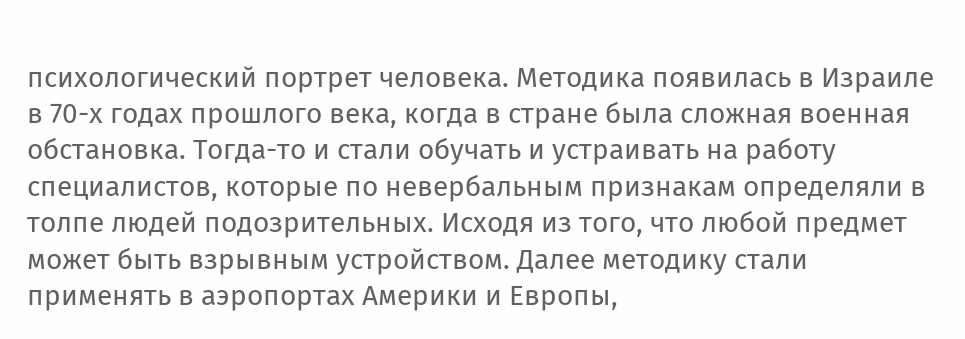психологический портрет человека. Методика появилась в Израиле в 70-х годах прошлого века, когда в стране была сложная военная обстановка. Тогда-то и стали обучать и устраивать на работу специалистов, которые по невербальным признакам определяли в толпе людей подозрительных. Исходя из того, что любой предмет может быть взрывным устройством. Далее методику стали применять в аэропортах Америки и Европы,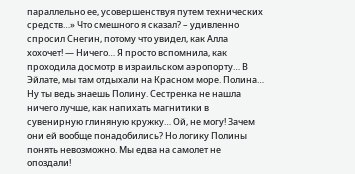параллельно ее, усовершенствуя путем технических средств…» Что смешного я сказал? – удивленно спросил Снегин, потому что увидел, как Алла хохочет! — Ничего… Я просто вспомнила, как проходила досмотр в израильском аэропорту… В Эйлате, мы там отдыхали на Красном море. Полина… Ну ты ведь знаешь Полину. Сестренка не нашла ничего лучше, как напихать магнитики в сувенирную глиняную кружку… Ой, не могу! Зачем они ей вообще понадобились? Но логику Полины понять невозможно. Мы едва на самолет не опоздали!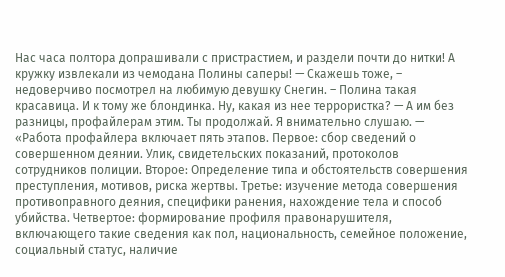Нас часа полтора допрашивали с пристрастием, и раздели почти до нитки! А кружку извлекали из чемодана Полины саперы! — Скажешь тоже, – недоверчиво посмотрел на любимую девушку Снегин. – Полина такая красавица. И к тому же блондинка. Ну, какая из нее террористка? — А им без разницы, профайлерам этим. Ты продолжай. Я внимательно слушаю. — «Работа профайлера включает пять этапов. Первое: сбор сведений о совершенном деянии. Улик, свидетельских показаний, протоколов сотрудников полиции. Второе: Определение типа и обстоятельств совершения преступления, мотивов, риска жертвы. Третье: изучение метода совершения противоправного деяния, специфики ранения, нахождение тела и способ убийства. Четвертое: формирование профиля правонарушителя, включающего такие сведения как пол, национальность, семейное положение, социальный статус, наличие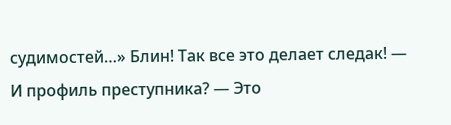судимостей…» Блин! Так все это делает следак! — И профиль преступника? — Это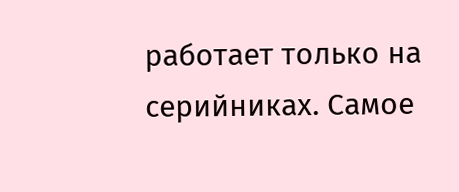работает только на серийниках. Самое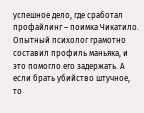успешное дело, где сработал профайлинг – поимка Чикатило. Опытный психолог грамотно составил профиль маньяка, и это помогло его задержать. А если брать убийство штучное, то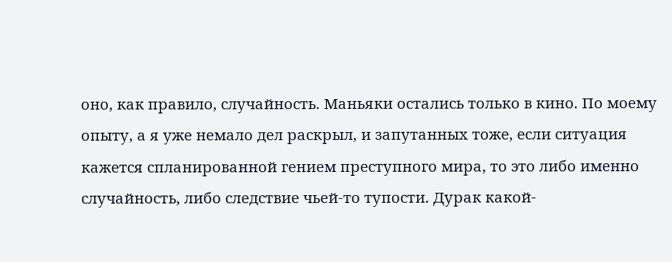оно, как правило, случайность. Маньяки остались только в кино. По моему опыту, а я уже немало дел раскрыл, и запутанных тоже, если ситуация кажется спланированной гением преступного мира, то это либо именно случайность, либо следствие чьей-то тупости. Дурак какой-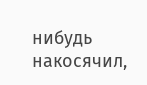нибудь накосячил,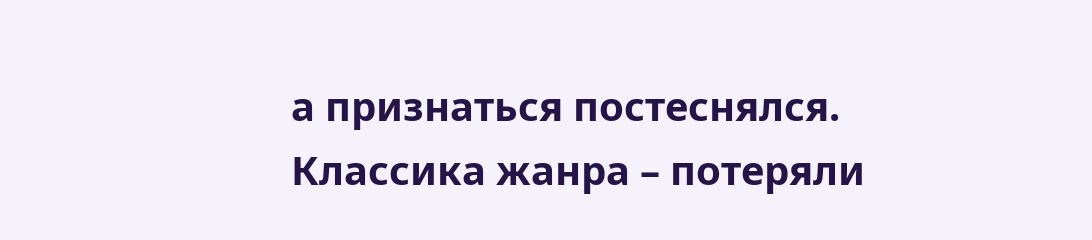а признаться постеснялся. Классика жанра – потеряли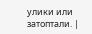улики или затоптали. |